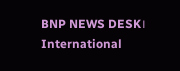BNP NEWS DESK। International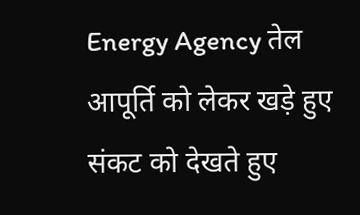Energy Agency तेल आपूर्ति को लेकर खड़े हुए संकट को देखते हुए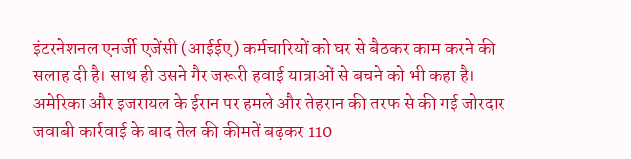इंटरनेशनल एनर्जी एजेंसी (आईईए) कर्मचारियों को घर से बैठकर काम करने की सलाह दी है। साथ ही उसने गैर जरूरी हवाई यात्राओं से बचने को भी कहा है। अमेरिका और इजरायल के ईरान पर हमले और तेहरान की तरफ से की गई जोरदार जवाबी कार्रवाई के बाद तेल की कीमतें बढ़कर 110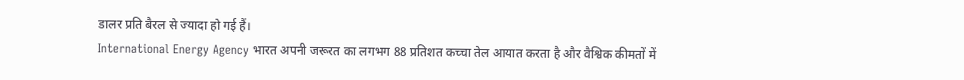डालर प्रति बैरल से ज्यादा हो गई हैं।
International Energy Agency भारत अपनी जरूरत का लगभग 88 प्रतिशत कच्चा तेल आयात करता है और वैश्विक कीमतों में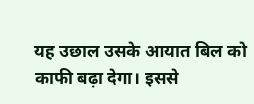यह उछाल उसके आयात बिल को काफी बढ़ा देगा। इससे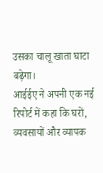उसका चालू खाता घाटा बढ़ेगा।
आईईए ने अपनी एक नई रिपोर्ट में कहा कि घरों, व्यवसायों और व्यापक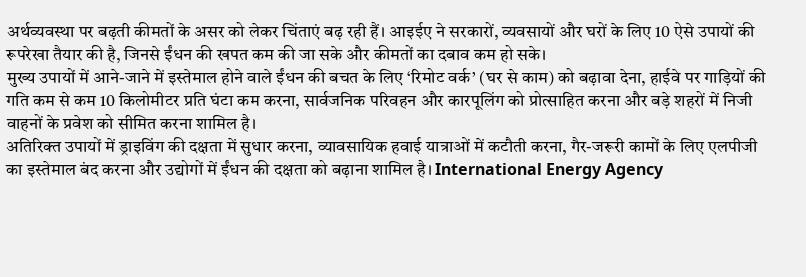अर्थव्यवस्था पर बढ़ती कीमतों के असर को लेकर चिंताएं बढ़ रही हैं। आइईए ने सरकारों, व्यवसायों और घरों के लिए 10 ऐसे उपायों की रूपरेखा तैयार की है, जिनसे ईंधन की खपत कम की जा सके और कीमतों का दबाव कम हो सके।
मुख्य उपायों में आने-जाने में इस्तेमाल होने वाले ईंधन की बचत के लिए ‘रिमोट वर्क’ (घर से काम) को बढ़ावा देना, हाईवे पर गाड़ियों की गति कम से कम 10 किलोमीटर प्रति घंटा कम करना, सार्वजनिक परिवहन और कारपूलिंग को प्रोत्साहित करना और बड़े शहरों में निजी वाहनों के प्रवेश को सीमित करना शामिल है।
अतिरिक्त उपायों में ड्राइविंग की दक्षता में सुधार करना, व्यावसायिक हवाई यात्राओं में कटौती करना, गैर-जरूरी कामों के लिए एलपीजी का इस्तेमाल बंद करना और उद्योगों में ईंधन की दक्षता को बढ़ाना शामिल है। International Energy Agency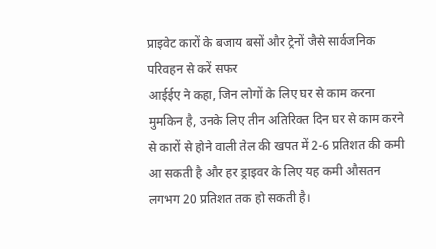प्राइवेट कारों के बजाय बसों और ट्रेनों जैसे सार्वजनिक परिवहन से करें सफर
आईईए ने कहा, जिन लोगों के लिए घर से काम करना मुमकिन है, उनके लिए तीन अतिरिक्त दिन घर से काम करने से कारों से होने वाली तेल की खपत में 2-6 प्रतिशत की कमी आ सकती है और हर ड्राइवर के लिए यह कमी औसतन लगभग 20 प्रतिशत तक हो सकती है।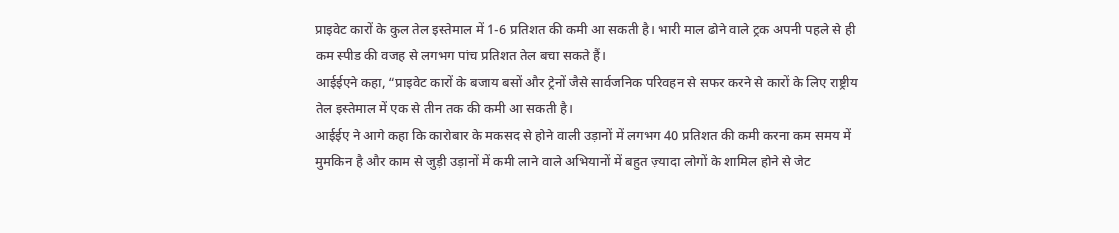प्राइवेट कारों के कुल तेल इस्तेमाल में 1-6 प्रतिशत की कमी आ सकती है। भारी माल ढोने वाले ट्रक अपनी पहले से ही कम स्पीड की वजह से लगभग पांच प्रतिशत तेल बचा सकते हैं।
आईईएने कहा, “प्राइवेट कारों के बजाय बसों और ट्रेनों जैसे सार्वजनिक परिवहन से सफर करने से कारों के लिए राष्ट्रीय तेल इस्तेमाल में एक से तीन तक की कमी आ सकती है।
आईईए ने आगे कहा कि कारोबार के मकसद से होने वाली उड़ानों में लगभग 40 प्रतिशत की कमी करना कम समय में मुमकिन है और काम से जुड़ी उड़ानों में कमी लाने वाले अभियानों में बहुत ज़्यादा लोगों के शामिल होने से जेट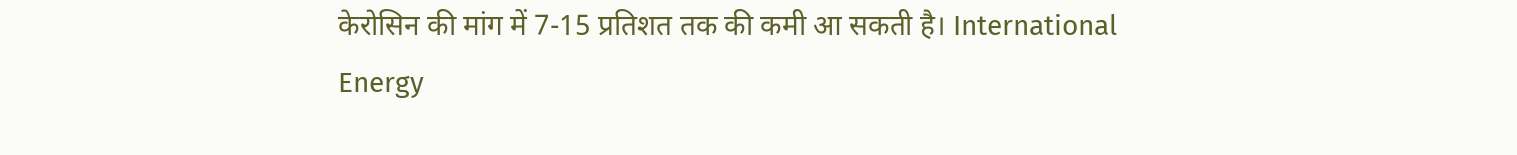केरोसिन की मांग में 7-15 प्रतिशत तक की कमी आ सकती है। International Energy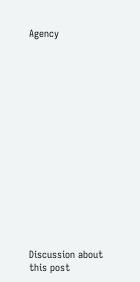Agency
















Discussion about this post